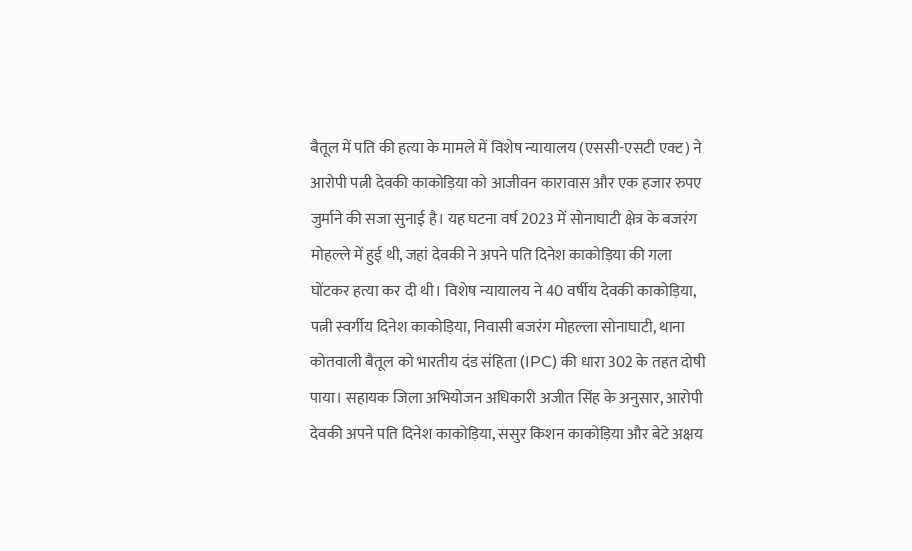बैतूल में पति की हत्या के मामले में विशेष न्यायालय (एससी-एसटी एक्ट) ने आरोपी पत्नी देवकी काकोड़िया को आजीवन कारावास और एक हजार रुपए जुर्माने की सजा सुनाई है। यह घटना वर्ष 2023 में सोनाघाटी क्षेत्र के बजरंग मोहल्ले में हुई थी, जहां देवकी ने अपने पति दिनेश काकोड़िया की गला घोंटकर हत्या कर दी थी। विशेष न्यायालय ने 40 वर्षीय देवकी काकोड़िया, पत्नी स्वर्गीय दिनेश काकोड़िया, निवासी बजरंग मोहल्ला सोनाघाटी, थाना कोतवाली बैतूल को भारतीय दंड संहिता (IPC) की धारा 302 के तहत दोषी पाया। सहायक जिला अभियोजन अधिकारी अजीत सिंह के अनुसार, आरोपी देवकी अपने पति दिनेश काकोड़िया, ससुर किशन काकोड़िया और बेटे अक्षय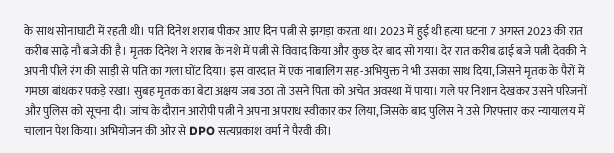के साथ सोनाघाटी में रहती थी। पति दिनेश शराब पीकर आए दिन पत्नी से झगड़ा करता था। 2023 में हुई थी हत्या घटना 7 अगस्त 2023 की रात करीब साढ़े नौ बजे की है। मृतक दिनेश ने शराब के नशे में पत्नी से विवाद किया और कुछ देर बाद सो गया। देर रात करीब ढाई बजे पत्नी देवकी ने अपनी पीले रंग की साड़ी से पति का गला घोंट दिया। इस वारदात में एक नाबालिग सह-अभियुक्त ने भी उसका साथ दिया, जिसने मृतक के पैरों में गमछा बांधकर पकड़े रखा। सुबह मृतक का बेटा अक्षय जब उठा तो उसने पिता को अचेत अवस्था में पाया। गले पर निशान देखकर उसने परिजनों और पुलिस को सूचना दी। जांच के दौरान आरोपी पत्नी ने अपना अपराध स्वीकार कर लिया, जिसके बाद पुलिस ने उसे गिरफ्तार कर न्यायालय में चालान पेश किया। अभियोजन की ओर से DPO सत्यप्रकाश वर्मा ने पैरवी की।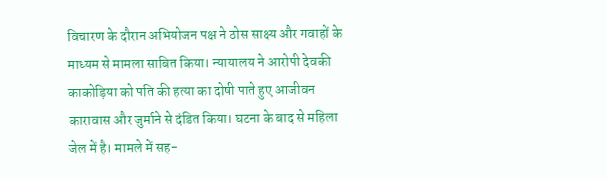विचारण के दौरान अभियोजन पक्ष ने ठोस साक्ष्य और गवाहों के माध्यम से मामला साबित किया। न्यायालय ने आरोपी देवकी काकोड़िया को पति की हत्या का दोषी पाते हुए आजीवन कारावास और जुर्माने से दंडित किया। घटना के बाद से महिला जेल में है। मामले में सह-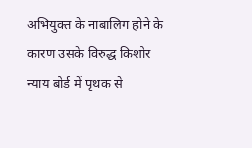अभियुक्त के नाबालिग होने के कारण उसके विरुद्ध किशोर न्याय बोर्ड में पृथक से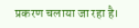प्रकरण चलाया जा रहा है।